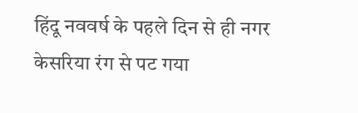हिंदू नववर्ष के पहले दिन से ही नगर केसरिया रंग से पट गया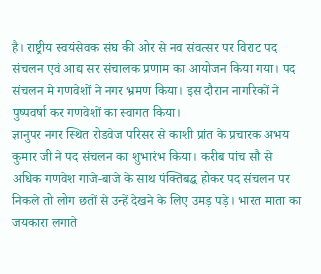है। राष्ट्रीय स्वयंसेवक संघ की ओर से नव संवत्सर पर विराट पद संचलन एवं आद्य सर संचालक प्रणाम का आयोजन किया गया। पद संचलन मे गणवेशों ने नगर भ्रमण किया। इस दौरान नागरिकों ने पुष्पवर्षा कर गणवेशों का स्वागत किया।
ज्ञानुपर नगर स्थित रोडवेज परिसर से काशी प्रांत के प्रचारक अभय कुमार जी ने पद संचलन का शुभारंभ किया। करीब पांच सौ से अधिक गणवेश गाजे-बाजे के साथ पंक्तिबद्ध होकर पद संचलन पर निकले तो लोग छतों से उन्हें देखने के लिए उमड़ पड़े। भारत माता का जयकारा लगाते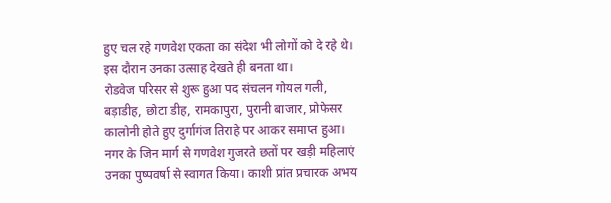हुए चल रहे गणवेश एकता का संदेश भी लोगों को दे रहे थे। इस दौरान उनका उत्साह देखते ही बनता था।
रोडवेज परिसर से शुरू हुआ पद संचलन गोयल गली, बड़ाडीह, छोटा डीह, रामकापुरा, पुरानी बाजार, प्रोफेसर कालोनी होते हुए दुर्गागंज तिराहे पर आकर समाप्त हुआ। नगर के जिन मार्ग से गणवेश गुजरते छतों पर खड़ी महिलाएं उनका पुष्पवर्षा से स्वागत किया। काशी प्रांत प्रचारक अभय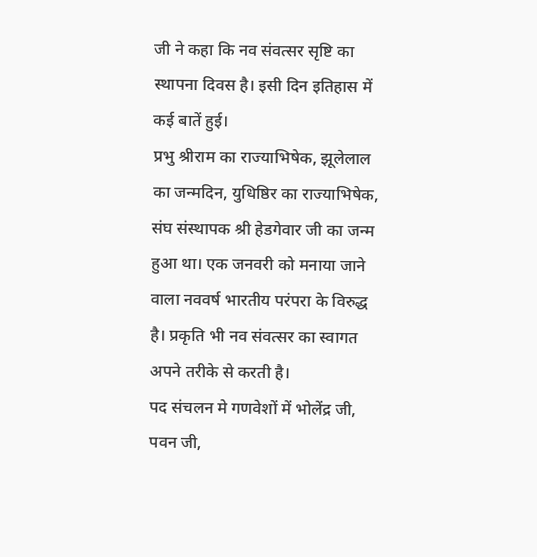जी ने कहा कि नव संवत्सर सृष्टि का स्थापना दिवस है। इसी दिन इतिहास में कई बातें हुई।
प्रभु श्रीराम का राज्याभिषेक, झूलेलाल का जन्मदिन, युधिष्ठिर का राज्याभिषेक, संघ संस्थापक श्री हेडगेवार जी का जन्म हुआ था। एक जनवरी को मनाया जाने वाला नववर्ष भारतीय परंपरा के विरुद्ध है। प्रकृति भी नव संवत्सर का स्वागत अपने तरीके से करती है।
पद संचलन मे गणवेशों में भोलेंद्र जी, पवन जी,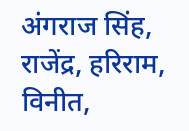अंगराज सिंह, राजेंद्र, हरिराम, विनीत,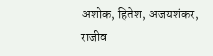अशोक, हितेश, अजयशंकर, राजीव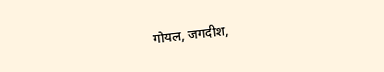गोयल, जगदीश,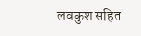लवकुश सहित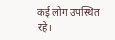कई लोग उपस्थित रहे।